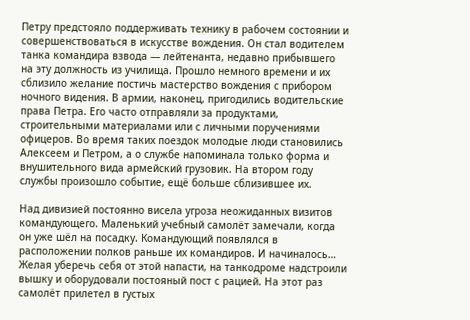Петру предстояло поддерживать технику в рабочем состоянии и совершенствоваться в искусстве вождения. Он стал водителем танка командира взвода — лейтенанта, недавно прибывшего на эту должность из училища. Прошло немного времени и их сблизило желание постичь мастерство вождения с прибором ночного видения. В армии, наконец, пригодились водительские права Петра. Его часто отправляли за продуктами, строительными материалами или с личными поручениями офицеров. Во время таких поездок молодые люди становились Алексеем и Петром, а о службе напоминала только форма и внушительного вида армейский грузовик. На втором году службы произошло событие, ещё больше сблизившее их.

Над дивизией постоянно висела угроза неожиданных визитов командующего. Маленький учебный самолёт замечали, когда он уже шёл на посадку. Командующий появлялся в расположении полков раньше их командиров. И начиналось… Желая уберечь себя от этой напасти, на танкодроме надстроили вышку и оборудовали постояный пост с рацией. На этот раз самолёт прилетел в густых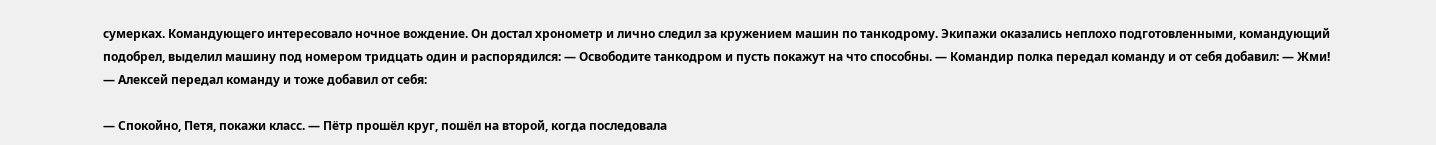сумерках. Командующего интересовало ночное вождение. Он достал хронометр и лично следил за кружением машин по танкодрому. Экипажи оказались неплохо подготовленными, командующий подобрел, выделил машину под номером тридцать один и распорядился: — Освободите танкодром и пусть покажут на что способны. — Командир полка передал команду и от себя добавил: — Жми! — Алексей передал команду и тоже добавил от себя:

— Спокойно, Петя, покажи класс. — Пётр прошёл круг, пошёл на второй, когда последовала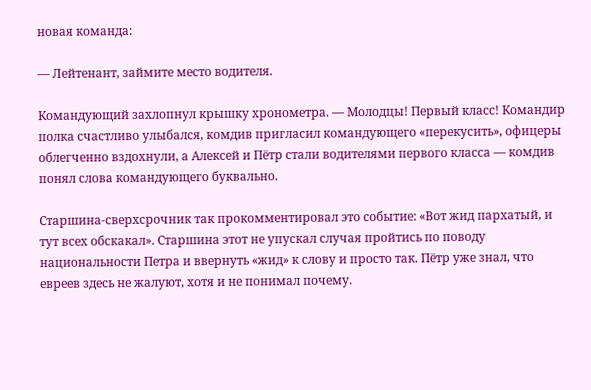новая команда:

— Лейтенант, займите место водителя.

Командующий захлопнул крышку хронометра. — Молодцы! Первый класс! Командир полка счастливо улыбался, комдив пригласил командующего «перекусить», офицеры облегченно вздохнули, а Алексей и Пётр стали водителями первого класса — комдив понял слова командующего буквально.

Старшина-сверхсрочник так прокомментировал это событие: «Вот жид пархатый, и тут всех обскакал». Старшина этот не упускал случая пройтись по поводу национальности Петра и ввернуть «жид» к слову и просто так. Пётр уже знал, что евреев здесь не жалуют, хотя и не понимал почему.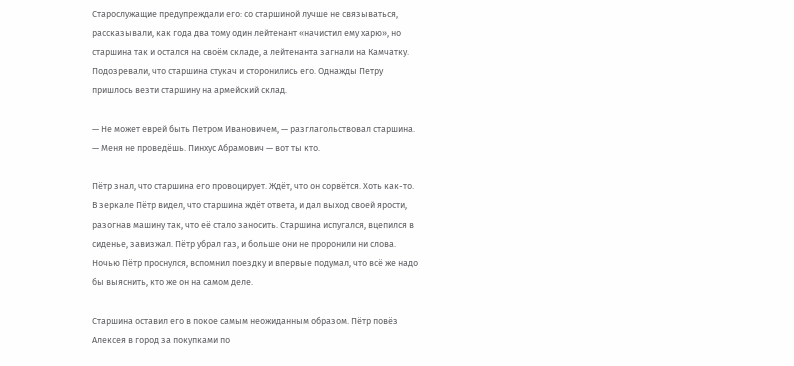Старослужащие предупреждали его: со старшиной лучше не связываться, рассказывали, как года два тому один лейтенант «начистил ему харю», но старшина так и остался на своём складе, а лейтенанта загнали на Камчатку. Подозревали, что старшина стукач и сторонились его. Однажды Петру пришлось везти старшину на армейский склад.

— Не может еврей быть Петром Ивановичем, — разглагольствовал старшина. — Меня не проведёшь. Пинхус Абрамович — вот ты кто.

Пётр знал, что старшина его провоцирует. Ждёт, что он сорвётся. Хоть как-то. В зеркале Пётр видел, что старшина ждёт ответа, и дал выход своей ярости, разогнав машину так, что её стало заносить. Старшина испугался, вцепился в сиденье, завизжал. Пётр убрал газ, и больше они не проронили ни слова. Ночью Пётр проснулся, вспомнил поездку и впервые подумал, что всё же надо бы выяснить, кто же он на самом деле.

Старшина оставил его в покое самым неожиданным образом. Пётр повёз Алексея в город за покупками по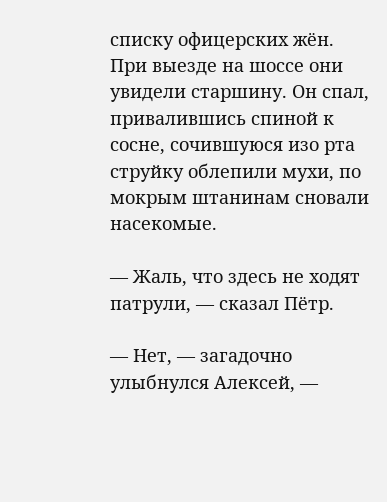списку офицерских жён. При выезде на шоссе они увидели старшину. Он спал, привалившись спиной к сосне, сочившуюся изо рта струйку облепили мухи, по мокрым штанинам сновали насекомые.

— Жаль, что здесь не ходят патрули, — сказал Пётр.

— Нет, — загадочно улыбнулся Алексей, —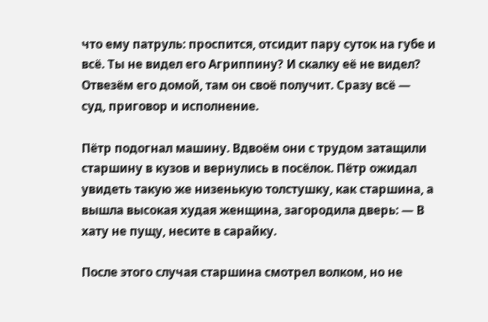что ему патруль: проспится, отсидит пару суток на губе и всё. Ты не видел его Агриппину? И скалку её не видел? Отвезём его домой, там он своё получит. Сразу всё — суд, приговор и исполнение.

Пётр подогнал машину. Вдвоём они с трудом затащили старшину в кузов и вернулись в посёлок. Пётр ожидал увидеть такую же низенькую толстушку, как старшина, а вышла высокая худая женщина, загородила дверь: — В хату не пущу, несите в сарайку.

После этого случая старшина смотрел волком, но не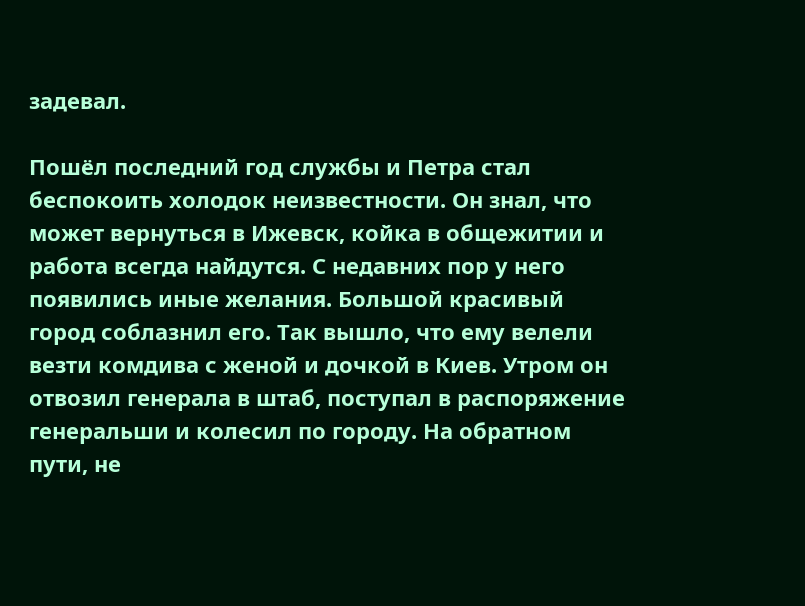задевал.

Пошёл последний год службы и Петра стал беспокоить холодок неизвестности. Он знал, что может вернуться в Ижевск, койка в общежитии и работа всегда найдутся. С недавних пор у него появились иные желания. Большой красивый город соблазнил его. Так вышло, что ему велели везти комдива с женой и дочкой в Киев. Утром он отвозил генерала в штаб, поступал в распоряжение генеральши и колесил по городу. На обратном пути, не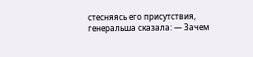стесняясь его присутствия, генеральша сказала: — Зачем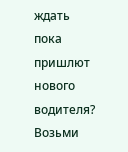ждать пока пришлют нового водителя? Возьми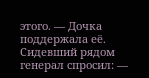этого. — Дочка поддержала её. Сидевший рядом генерал спросил: —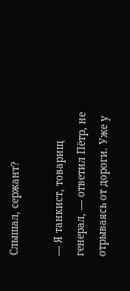Слышал, сержант?

— Я танкист, товарищ генерал, — ответил Пётр, не отрываясь от дороги. Уже у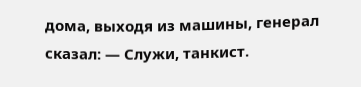дома, выходя из машины, генерал сказал: — Служи, танкист.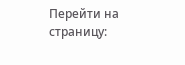Перейти на страницу: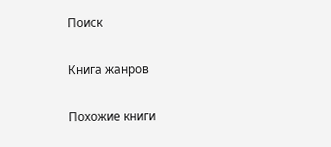Поиск

Книга жанров

Похожие книги